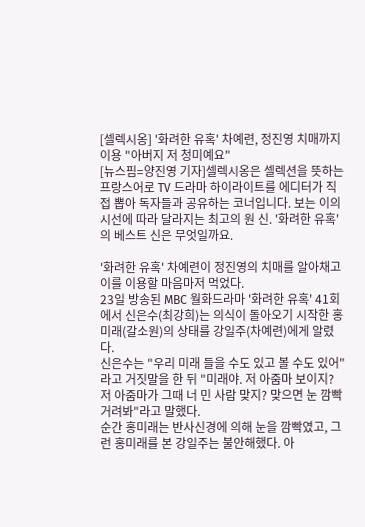[셀렉시옹] '화려한 유혹' 차예련, 정진영 치매까지 이용 "아버지 저 청미예요"
[뉴스핌=양진영 기자]셀렉시옹은 셀렉션을 뜻하는 프랑스어로 TV 드라마 하이라이트를 에디터가 직접 뽑아 독자들과 공유하는 코너입니다. 보는 이의 시선에 따라 달라지는 최고의 원 신. '화려한 유혹'의 베스트 신은 무엇일까요.

'화려한 유혹' 차예련이 정진영의 치매를 알아채고 이를 이용할 마음마저 먹었다.
23일 방송된 MBC 월화드라마 '화려한 유혹' 41회에서 신은수(최강희)는 의식이 돌아오기 시작한 홍미래(갈소원)의 상태를 강일주(차예련)에게 알렸다.
신은수는 "우리 미래 들을 수도 있고 볼 수도 있어"라고 거짓말을 한 뒤 "미래야. 저 아줌마 보이지? 저 아줌마가 그때 너 민 사람 맞지? 맞으면 눈 깜빡거려봐"라고 말했다.
순간 홍미래는 반사신경에 의해 눈을 깜빡였고, 그런 홍미래를 본 강일주는 불안해했다. 아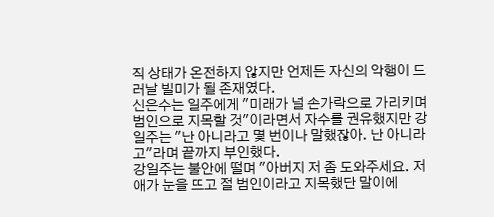직 상태가 온전하지 않지만 언제든 자신의 악행이 드러날 빌미가 될 존재였다.
신은수는 일주에게 "미래가 널 손가락으로 가리키며 범인으로 지목할 것"이라면서 자수를 권유했지만 강일주는 "난 아니라고 몇 번이나 말했잖아. 난 아니라고"라며 끝까지 부인했다.
강일주는 불안에 떨며 "아버지 저 좀 도와주세요. 저 애가 눈을 뜨고 절 범인이라고 지목했단 말이에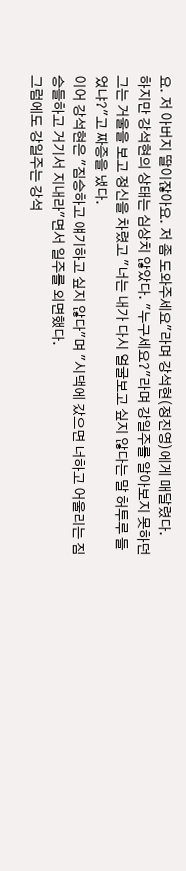요. 저 아버지 딸이잖아요. 저 좀 도와주세요"라며 강석현(정진영)에게 매달렸다.
하지만 강석현의 상태는 심상치 않았다. "누구세요?"라며 강일주를 알아보지 못하던 그는 거울을 보고 정신을 차렸고 "너는 내가 다시 얼굴보고 싶지 않다는 말 허투루 들었냐?"고 짜증을 냈다.
이어 강석현은 "짐승하고 얘기하고 싶지 않다"며 "시댁에 갔으면 너하고 어울리는 짐승들하고 거기서 지내라"면서 일주를 외면했다.
그럼에도 강일주는 강석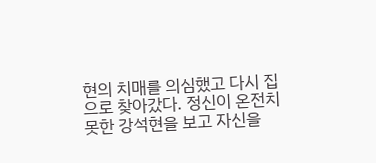현의 치매를 의심했고 다시 집으로 찾아갔다. 정신이 온전치 못한 강석현을 보고 자신을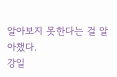알아보지 못한다는 걸 알아챘다.
강일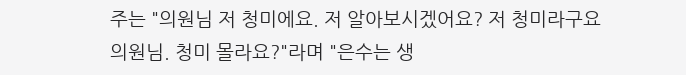주는 "의원님 저 청미에요. 저 알아보시겠어요? 저 청미라구요 의원님. 청미 몰라요?"라며 "은수는 생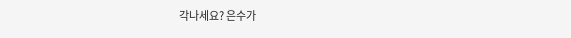각나세요? 은수가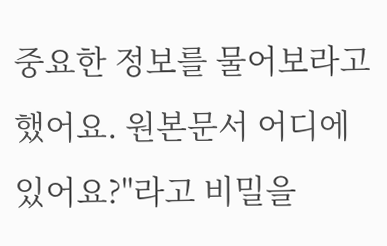중요한 정보를 물어보라고 했어요. 원본문서 어디에 있어요?"라고 비밀을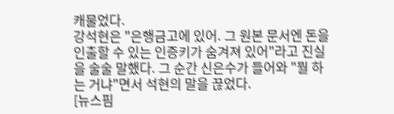캐물었다.
강석현은 "은행금고에 있어. 그 원본 문서엔 돈을 인출할 수 있는 인증키가 숨겨져 있어"라고 진실을 술술 말했다. 그 순간 신은수가 들어와 "뭘 하는 거냐"면서 석현의 말을 끊었다.
[뉴스핌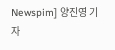Newspim] 양진영 기자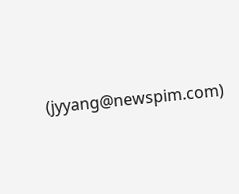(jyyang@newspim.com)